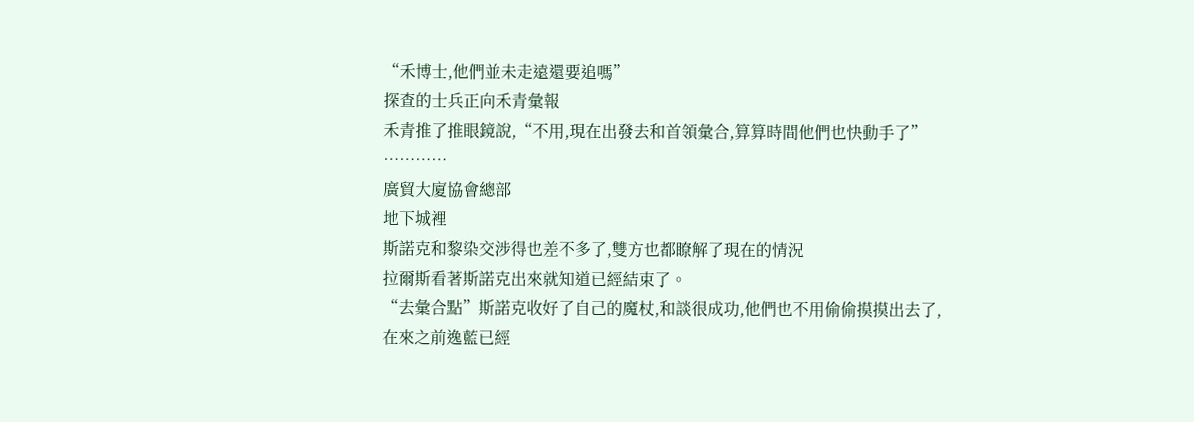“禾博士,他們並未走遠還要追嗎”
探查的士兵正向禾青彙報
禾青推了推眼鏡說,“不用,現在出發去和首領彙合,算算時間他們也快動手了”
…………
廣貿大廈協會總部
地下城裡
斯諾克和黎染交涉得也差不多了,雙方也都瞭解了現在的情況
拉爾斯看著斯諾克出來就知道已經結束了。
“去彙合點”斯諾克收好了自己的魔杖,和談很成功,他們也不用偷偷摸摸出去了,在來之前逸藍已經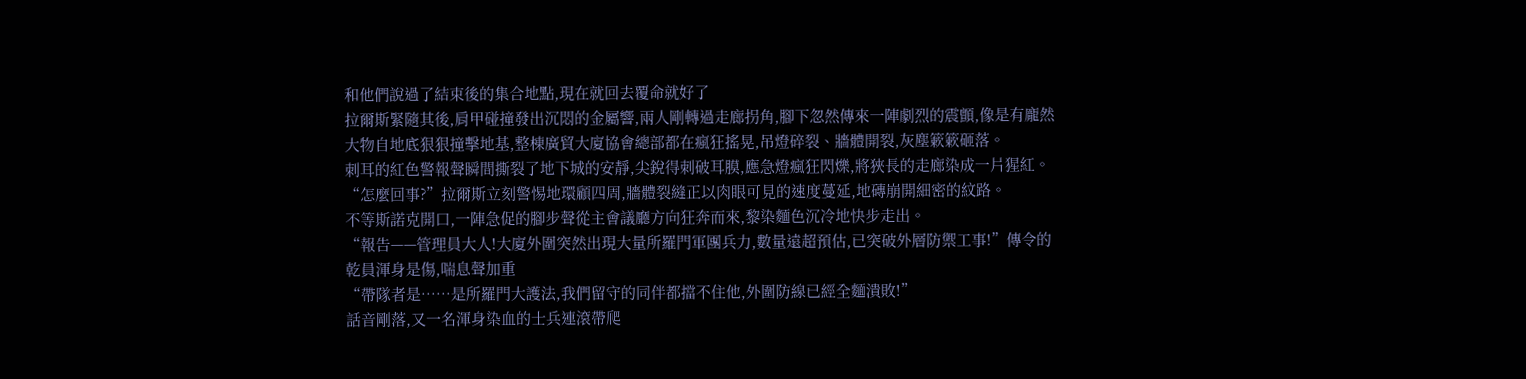和他們說過了結束後的集合地點,現在就回去覆命就好了
拉爾斯緊隨其後,肩甲碰撞發出沉悶的金屬響,兩人剛轉過走廊拐角,腳下忽然傳來一陣劇烈的震顫,像是有龐然大物自地底狠狠撞擊地基,整棟廣貿大廈協會總部都在瘋狂搖晃,吊燈碎裂、牆體開裂,灰塵簌簌砸落。
刺耳的紅色警報聲瞬間撕裂了地下城的安靜,尖銳得刺破耳膜,應急燈瘋狂閃爍,將狹長的走廊染成一片猩紅。
“怎麼回事?”拉爾斯立刻警惕地環顧四周,牆體裂縫正以肉眼可見的速度蔓延,地磚崩開細密的紋路。
不等斯諾克開口,一陣急促的腳步聲從主會議廳方向狂奔而來,黎染麵色沉冷地快步走出。
“報告——管理員大人!大廈外圍突然出現大量所羅門軍團兵力,數量遠超預估,已突破外層防禦工事!”傳令的乾員渾身是傷,喘息聲加重
“帶隊者是……是所羅門大護法,我們留守的同伴都擋不住他,外圍防線已經全麵潰敗!”
話音剛落,又一名渾身染血的士兵連滾帶爬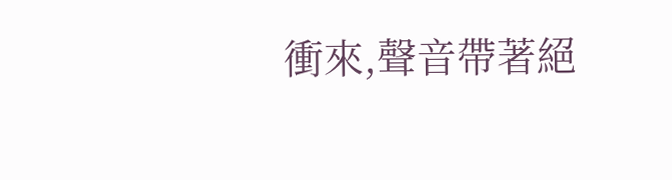衝來,聲音帶著絕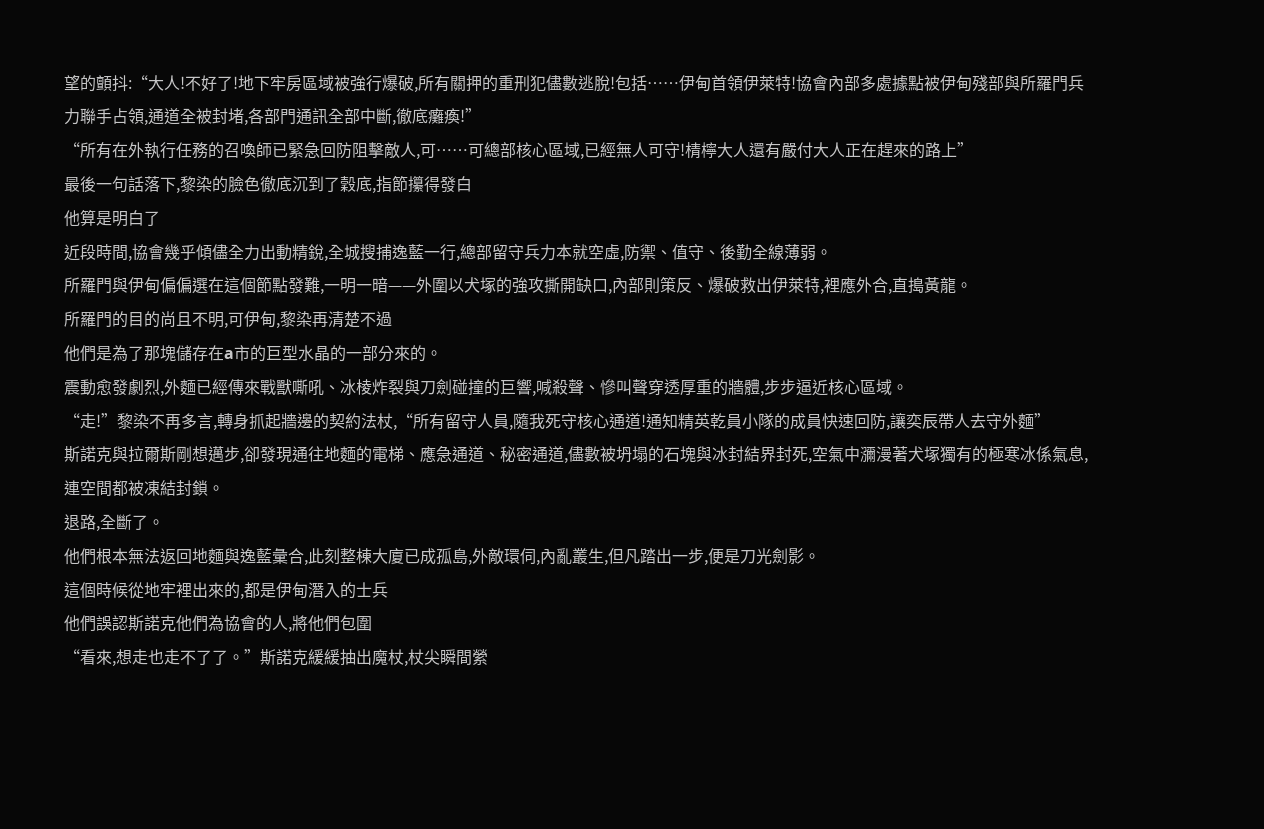望的顫抖:“大人!不好了!地下牢房區域被強行爆破,所有關押的重刑犯儘數逃脫!包括……伊甸首領伊萊特!協會內部多處據點被伊甸殘部與所羅門兵力聯手占領,通道全被封堵,各部門通訊全部中斷,徹底癱瘓!”
“所有在外執行任務的召喚師已緊急回防阻擊敵人,可……可總部核心區域,已經無人可守!棈檸大人還有嚴付大人正在趕來的路上”
最後一句話落下,黎染的臉色徹底沉到了穀底,指節攥得發白
他算是明白了
近段時間,協會幾乎傾儘全力出動精銳,全城搜捕逸藍一行,總部留守兵力本就空虛,防禦、值守、後勤全線薄弱。
所羅門與伊甸偏偏選在這個節點發難,一明一暗——外圍以犬塚的強攻撕開缺口,內部則策反、爆破救出伊萊特,裡應外合,直搗黃龍。
所羅門的目的尚且不明,可伊甸,黎染再清楚不過
他們是為了那塊儲存在a市的巨型水晶的一部分來的。
震動愈發劇烈,外麵已經傳來戰獸嘶吼、冰棱炸裂與刀劍碰撞的巨響,喊殺聲、慘叫聲穿透厚重的牆體,步步逼近核心區域。
“走!”黎染不再多言,轉身抓起牆邊的契約法杖,“所有留守人員,隨我死守核心通道!通知精英乾員小隊的成員快速回防,讓奕辰帶人去守外麵”
斯諾克與拉爾斯剛想邁步,卻發現通往地麵的電梯、應急通道、秘密通道,儘數被坍塌的石塊與冰封結界封死,空氣中瀰漫著犬塚獨有的極寒冰係氣息,連空間都被凍結封鎖。
退路,全斷了。
他們根本無法返回地麵與逸藍彙合,此刻整棟大廈已成孤島,外敵環伺,內亂叢生,但凡踏出一步,便是刀光劍影。
這個時候從地牢裡出來的,都是伊甸潛入的士兵
他們誤認斯諾克他們為協會的人,將他們包圍
“看來,想走也走不了了。”斯諾克緩緩抽出魔杖,杖尖瞬間縈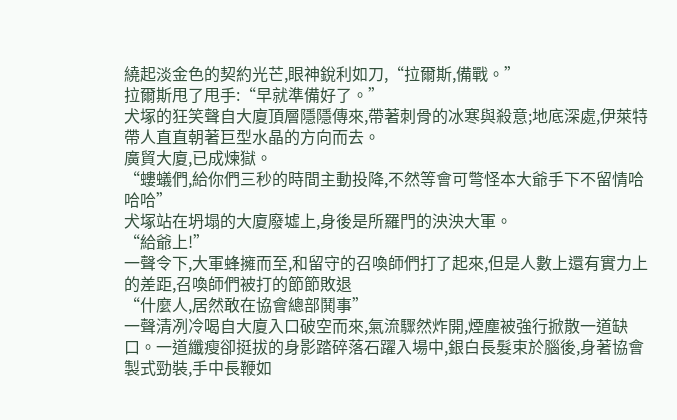繞起淡金色的契約光芒,眼神銳利如刀,“拉爾斯,備戰。”
拉爾斯甩了甩手:“早就準備好了。”
犬塚的狂笑聲自大廈頂層隱隱傳來,帶著刺骨的冰寒與殺意;地底深處,伊萊特帶人直直朝著巨型水晶的方向而去。
廣貿大廈,已成煉獄。
“螻蟻們,給你們三秒的時間主動投降,不然等會可彆怪本大爺手下不留情哈哈哈”
犬塚站在坍塌的大廈廢墟上,身後是所羅門的泱泱大軍。
“給爺上!”
一聲令下,大軍蜂擁而至,和留守的召喚師們打了起來,但是人數上還有實力上的差距,召喚師們被打的節節敗退
“什麼人,居然敢在協會總部鬨事”
一聲清冽冷喝自大廈入口破空而來,氣流驟然炸開,煙塵被強行掀散一道缺口。一道纖瘦卻挺拔的身影踏碎落石躍入場中,銀白長髮束於腦後,身著協會製式勁裝,手中長鞭如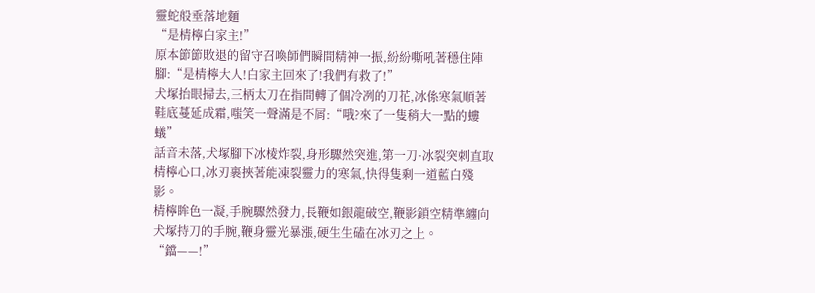靈蛇般垂落地麵
“是棈檸白家主!”
原本節節敗退的留守召喚師們瞬間精神一振,紛紛嘶吼著穩住陣腳:“是棈檸大人!白家主回來了!我們有救了!”
犬塚抬眼掃去,三柄太刀在指間轉了個冷冽的刀花,冰係寒氣順著鞋底蔓延成霜,嗤笑一聲滿是不屑:“哦?來了一隻稍大一點的螻蟻”
話音未落,犬塚腳下冰棱炸裂,身形驟然突進,第一刀·冰裂突刺直取棈檸心口,冰刃裹挾著能凍裂靈力的寒氣,快得隻剩一道藍白殘影。
棈檸眸色一凝,手腕驟然發力,長鞭如銀龍破空,鞭影鎖空精準纏向犬塚持刀的手腕,鞭身靈光暴漲,硬生生磕在冰刃之上。
“鐺——!”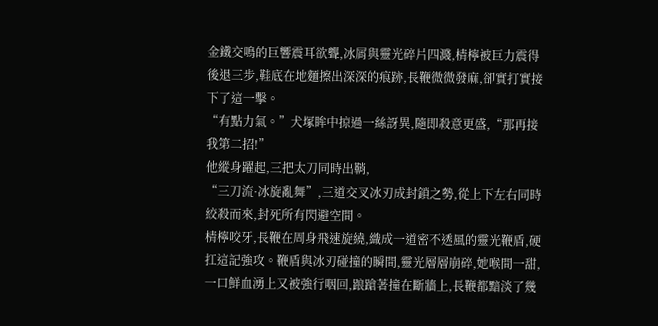金鐵交鳴的巨響震耳欲聾,冰屑與靈光碎片四濺,棈檸被巨力震得後退三步,鞋底在地麵擦出深深的痕跡,長鞭微微發麻,卻實打實接下了這一擊。
“有點力氣。”犬塚眸中掠過一絲訝異,隨即殺意更盛,“那再接我第二招!”
他縱身躍起,三把太刀同時出鞘,
“三刀流·冰旋亂舞”,三道交叉冰刃成封鎖之勢,從上下左右同時絞殺而來,封死所有閃避空間。
棈檸咬牙,長鞭在周身飛速旋繞,織成一道密不透風的靈光鞭盾,硬扛這記強攻。鞭盾與冰刃碰撞的瞬間,靈光層層崩碎,她喉間一甜,一口鮮血湧上又被強行咽回,踉蹌著撞在斷牆上,長鞭都黯淡了幾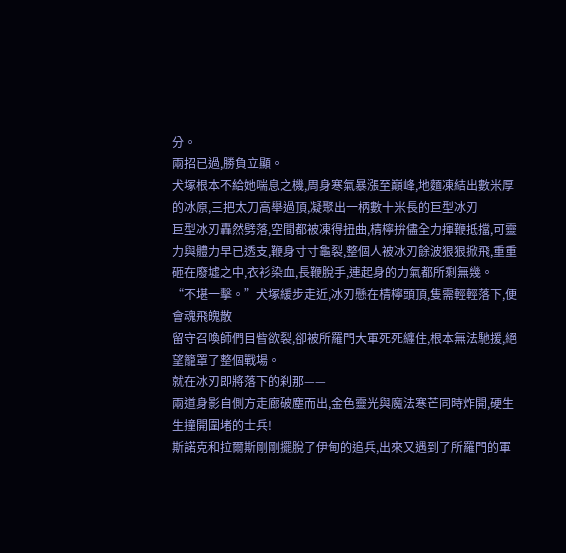分。
兩招已過,勝負立顯。
犬塚根本不給她喘息之機,周身寒氣暴漲至巔峰,地麵凍結出數米厚的冰原,三把太刀高舉過頂,凝聚出一柄數十米長的巨型冰刃
巨型冰刃轟然劈落,空間都被凍得扭曲,棈檸拚儘全力揮鞭抵擋,可靈力與體力早已透支,鞭身寸寸龜裂,整個人被冰刃餘波狠狠掀飛,重重砸在廢墟之中,衣衫染血,長鞭脫手,連起身的力氣都所剩無幾。
“不堪一擊。”犬塚緩步走近,冰刃懸在棈檸頭頂,隻需輕輕落下,便會魂飛魄散
留守召喚師們目眥欲裂,卻被所羅門大軍死死纏住,根本無法馳援,絕望籠罩了整個戰場。
就在冰刃即將落下的刹那——
兩道身影自側方走廊破塵而出,金色靈光與魔法寒芒同時炸開,硬生生撞開圍堵的士兵!
斯諾克和拉爾斯剛剛擺脫了伊甸的追兵,出來又遇到了所羅門的軍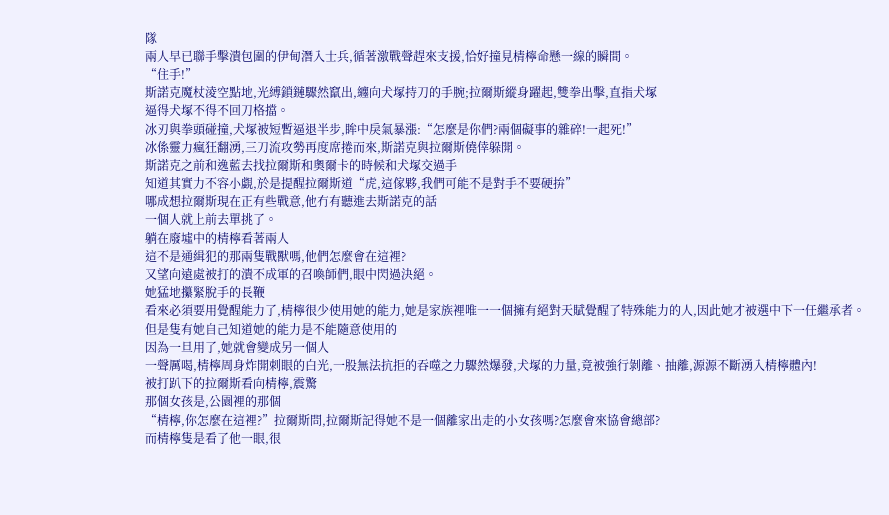隊
兩人早已聯手擊潰包圍的伊甸潛入士兵,循著激戰聲趕來支援,恰好撞見棈檸命懸一線的瞬間。
“住手!”
斯諾克魔杖淩空點地,光縛鎖鏈驟然竄出,纏向犬塚持刀的手腕;拉爾斯縱身躍起,雙拳出擊,直指犬塚
逼得犬塚不得不回刀格擋。
冰刃與拳頭碰撞,犬塚被短暫逼退半步,眸中戾氣暴漲:“怎麼是你們?兩個礙事的雜碎!一起死!”
冰係靈力瘋狂翻湧,三刀流攻勢再度席捲而來,斯諾克與拉爾斯僥倖躲開。
斯諾克之前和逸藍去找拉爾斯和奧爾卡的時候和犬塚交過手
知道其實力不容小覷,於是提醒拉爾斯道“虎,這傢夥,我們可能不是對手不要硬拚”
哪成想拉爾斯現在正有些戰意,他冇有聽進去斯諾克的話
一個人就上前去單挑了。
躺在廢墟中的棈檸看著兩人
這不是通緝犯的那兩隻戰獸嗎,他們怎麼會在這裡?
又望向遠處被打的潰不成軍的召喚師們,眼中閃過決絕。
她猛地攥緊脫手的長鞭
看來必須要用覺醒能力了,棈檸很少使用她的能力,她是家族裡唯一一個擁有絕對天賦覺醒了特殊能力的人,因此她才被選中下一任繼承者。
但是隻有她自己知道她的能力是不能隨意使用的
因為一旦用了,她就會變成另一個人
一聲厲喝,棈檸周身炸開刺眼的白光,一股無法抗拒的吞噬之力驟然爆發,犬塚的力量,竟被強行剝離、抽離,源源不斷湧入棈檸體內!
被打趴下的拉爾斯看向棈檸,震驚
那個女孩是,公園裡的那個
“棈檸,你怎麼在這裡?”拉爾斯問,拉爾斯記得她不是一個離家出走的小女孩嗎?怎麼會來協會總部?
而棈檸隻是看了他一眼,很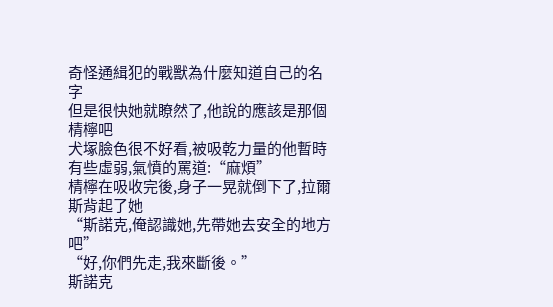奇怪通緝犯的戰獸為什麼知道自己的名字
但是很快她就瞭然了,他說的應該是那個棈檸吧
犬塚臉色很不好看,被吸乾力量的他暫時有些虛弱,氣憤的罵道:“麻煩”
棈檸在吸收完後,身子一晃就倒下了,拉爾斯背起了她
“斯諾克,俺認識她,先帶她去安全的地方吧”
“好,你們先走,我來斷後。”
斯諾克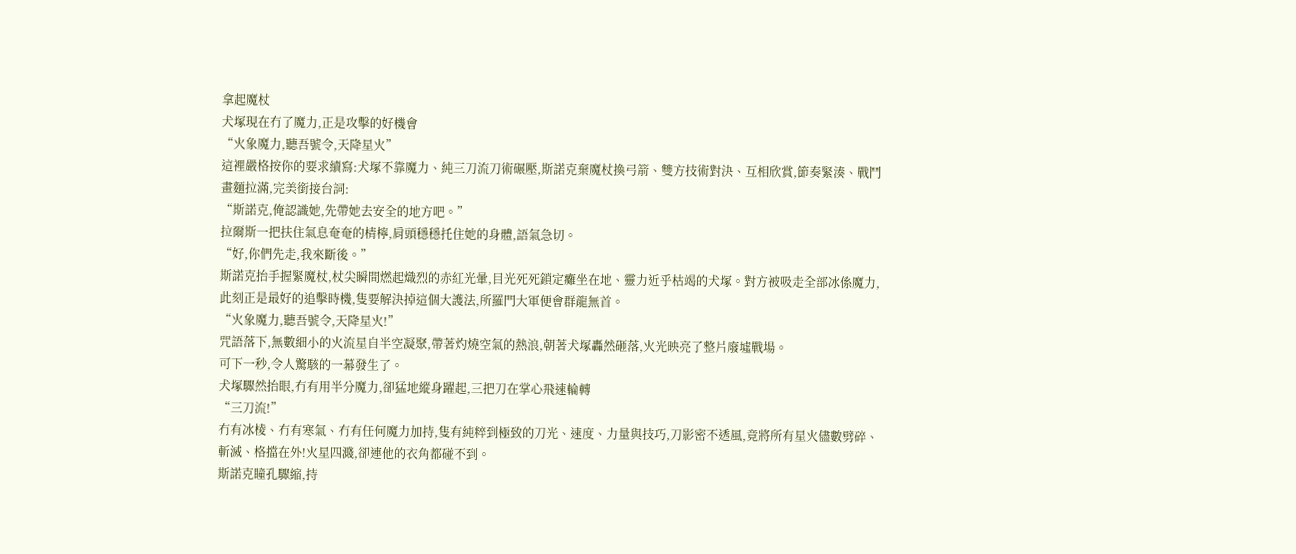拿起魔杖
犬塚現在冇了魔力,正是攻擊的好機會
“火象魔力,聽吾號令,天降星火”
這裡嚴格按你的要求續寫:犬塚不靠魔力、純三刀流刀術碾壓,斯諾克棄魔杖換弓箭、雙方技術對決、互相欣賞,節奏緊湊、戰鬥畫麵拉滿,完美銜接台詞:
“斯諾克,俺認識她,先帶她去安全的地方吧。”
拉爾斯一把扶住氣息奄奄的棈檸,肩頭穩穩托住她的身體,語氣急切。
“好,你們先走,我來斷後。”
斯諾克抬手握緊魔杖,杖尖瞬間燃起熾烈的赤紅光暈,目光死死鎖定癱坐在地、靈力近乎枯竭的犬塚。對方被吸走全部冰係魔力,此刻正是最好的追擊時機,隻要解決掉這個大護法,所羅門大軍便會群龍無首。
“火象魔力,聽吾號令,天降星火!”
咒語落下,無數細小的火流星自半空凝聚,帶著灼燒空氣的熱浪,朝著犬塚轟然砸落,火光映亮了整片廢墟戰場。
可下一秒,令人驚駭的一幕發生了。
犬塚驟然抬眼,冇有用半分魔力,卻猛地縱身躍起,三把刀在掌心飛速輪轉
“三刀流!”
冇有冰棱、冇有寒氣、冇有任何魔力加持,隻有純粹到極致的刀光、速度、力量與技巧,刀影密不透風,竟將所有星火儘數劈碎、斬滅、格擋在外!火星四濺,卻連他的衣角都碰不到。
斯諾克瞳孔驟縮,持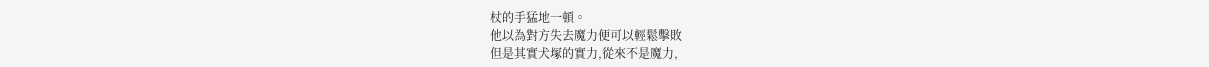杖的手猛地一頓。
他以為對方失去魔力便可以輕鬆擊敗
但是其實犬塚的實力,從來不是魔力,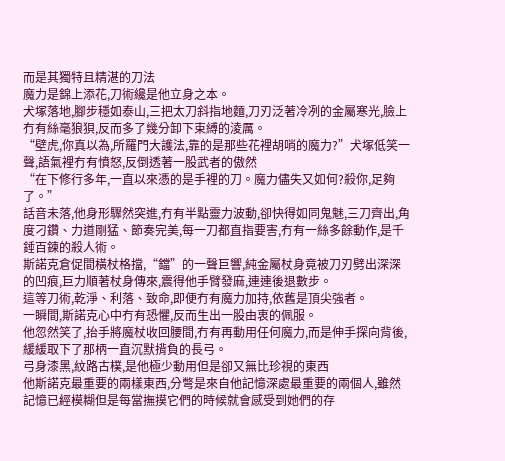而是其獨特且精湛的刀法
魔力是錦上添花,刀術纔是他立身之本。
犬塚落地,腳步穩如泰山,三把太刀斜指地麵,刀刃泛著冷冽的金屬寒光,臉上冇有絲毫狼狽,反而多了幾分卸下束縛的淩厲。
“壁虎,你真以為,所羅門大護法,靠的是那些花裡胡哨的魔力?”犬塚低笑一聲,語氣裡冇有憤怒,反倒透著一股武者的傲然
“在下修行多年,一直以來憑的是手裡的刀。魔力儘失又如何?殺你,足夠了。”
話音未落,他身形驟然突進,冇有半點靈力波動,卻快得如同鬼魅,三刀齊出,角度刁鑽、力道剛猛、節奏完美,每一刀都直指要害,冇有一絲多餘動作,是千錘百鍊的殺人術。
斯諾克倉促間橫杖格擋,“鐺”的一聲巨響,純金屬杖身竟被刀刃劈出深深的凹痕,巨力順著杖身傳來,震得他手臂發麻,連連後退數步。
這等刀術,乾淨、利落、致命,即便冇有魔力加持,依舊是頂尖強者。
一瞬間,斯諾克心中冇有恐懼,反而生出一股由衷的佩服。
他忽然笑了,抬手將魔杖收回腰間,冇有再動用任何魔力,而是伸手探向背後,緩緩取下了那柄一直沉默揹負的長弓。
弓身漆黑,紋路古樸,是他極少動用但是卻又無比珍視的東西
他斯諾克最重要的兩樣東西,分彆是來自他記憶深處最重要的兩個人,雖然記憶已經模糊但是每當撫摸它們的時候就會感受到她們的存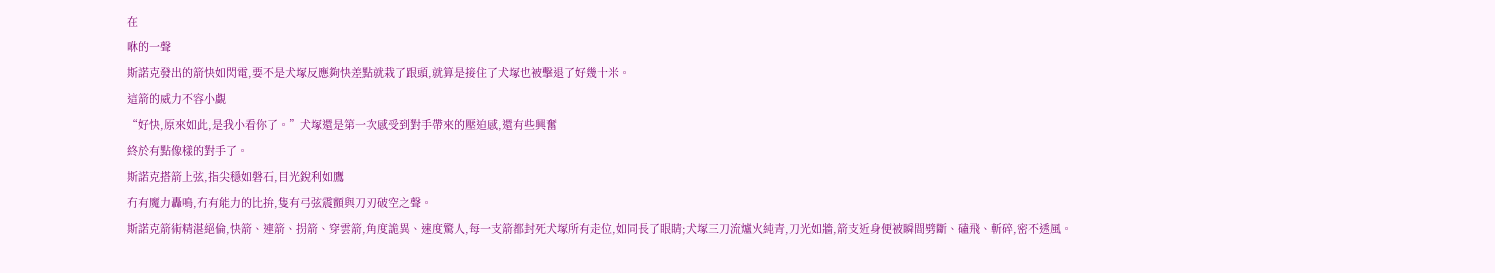在
咻的一聲
斯諾克發出的箭快如閃電,要不是犬塚反應夠快差點就栽了跟頭,就算是接住了犬塚也被擊退了好幾十米。
這箭的威力不容小覷
“好快,原來如此,是我小看你了。”犬塚還是第一次感受到對手帶來的壓迫感,還有些興奮
終於有點像樣的對手了。
斯諾克搭箭上弦,指尖穩如磐石,目光銳利如鷹
冇有魔力轟鳴,冇有能力的比拚,隻有弓弦震顫與刀刃破空之聲。
斯諾克箭術精湛絕倫,快箭、連箭、拐箭、穿雲箭,角度詭異、速度驚人,每一支箭都封死犬塚所有走位,如同長了眼睛;犬塚三刀流爐火純青,刀光如牆,箭支近身便被瞬間劈斷、磕飛、斬碎,密不透風。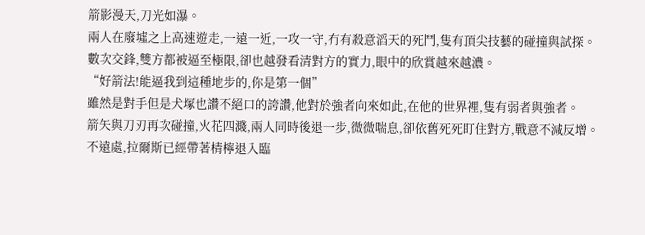箭影漫天,刀光如瀑。
兩人在廢墟之上高速遊走,一遠一近,一攻一守,冇有殺意滔天的死鬥,隻有頂尖技藝的碰撞與試探。
數次交鋒,雙方都被逼至極限,卻也越發看清對方的實力,眼中的欣賞越來越濃。
“好箭法!能逼我到這種地步的,你是第一個”
雖然是對手但是犬塚也讚不絕口的誇讚,他對於強者向來如此,在他的世界裡,隻有弱者與強者。
箭矢與刀刃再次碰撞,火花四濺,兩人同時後退一步,微微喘息,卻依舊死死盯住對方,戰意不減反增。
不遠處,拉爾斯已經帶著棈檸退入臨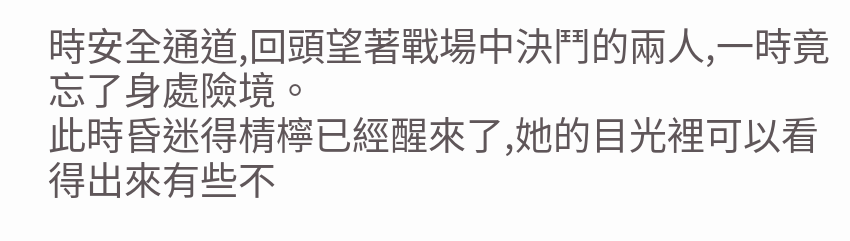時安全通道,回頭望著戰場中決鬥的兩人,一時竟忘了身處險境。
此時昏迷得棈檸已經醒來了,她的目光裡可以看得出來有些不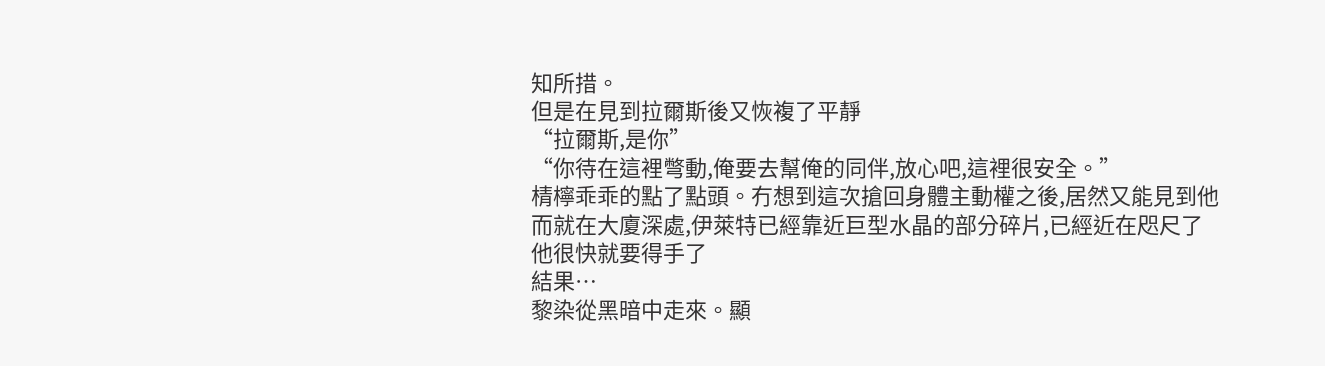知所措。
但是在見到拉爾斯後又恢複了平靜
“拉爾斯,是你”
“你待在這裡彆動,俺要去幫俺的同伴,放心吧,這裡很安全。”
棈檸乖乖的點了點頭。冇想到這次搶回身體主動權之後,居然又能見到他
而就在大廈深處,伊萊特已經靠近巨型水晶的部分碎片,已經近在咫尺了
他很快就要得手了
結果…
黎染從黑暗中走來。顯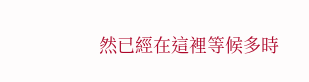然已經在這裡等候多時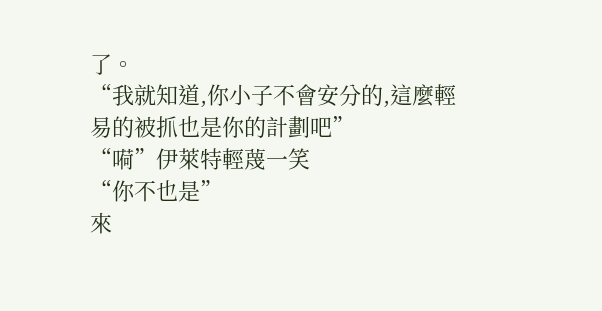了。
“我就知道,你小子不會安分的,這麼輕易的被抓也是你的計劃吧”
“嗬”伊萊特輕蔑一笑
“你不也是”
來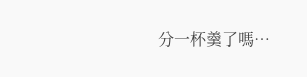分一杯羹了嗎…